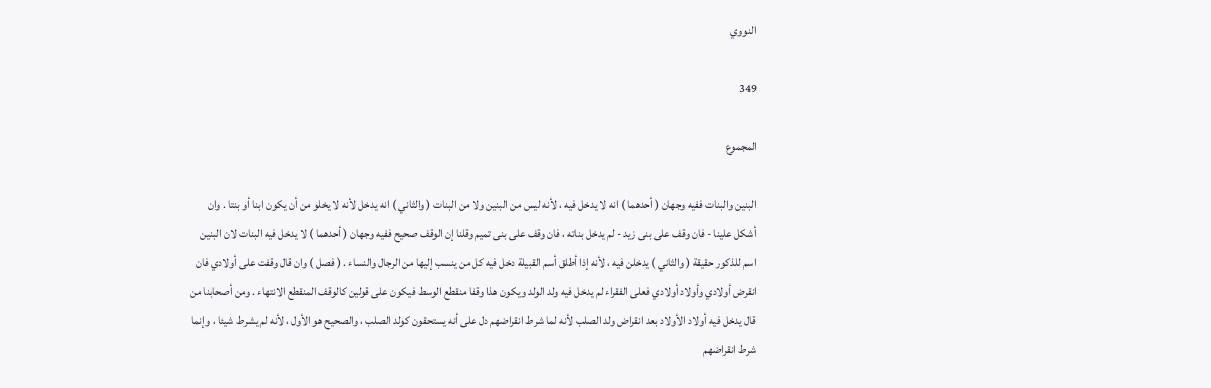النووي

349

المجموع

البنين والبنات ففيه وجهان ( أحدهما ) انه لا يدخل فيه ، لأنه ليس من البنين ولا من البنات ( والثاني ) انه يدخل لأنه لا يخلو من أن يكون ابنا أو بنتا . وان أشكل علينا - فان وقف على بنى زيد - لم يدخل بناته ، فان وقف على بنى تميم وقلنا إن الوقف صحيح ففيه وجهان ( أحدهما ) لا يدخل فيه البنات لان البنين اسم للذكور حقيقة ( والثاني ) يدخلن فيه ، لأنه إذا أطلق أسم القبيلة دخل فيه كل من ينسب إليها من الرجال والنساء . ( فصل ) وان قال وقفت على أولادي فان انقرض أولادي وأولاد أولادي فعلى الفقراء لم يدخل فيه ولد الولد ويكون هذا وقفا منقطع الوسط فيكون على قولين كالوقف المنقطع الانتهاء . ومن أصحابنا من قال يدخل فيه أولاد الأولاد بعد انقراض ولد الصلب لأنه لما شرط انقراضهم دل على أنه يستحقون كولد الصلب ، والصحيح هو الأول ، لأنه لم يشرط شيئا ، وإنما شرط انقراضهم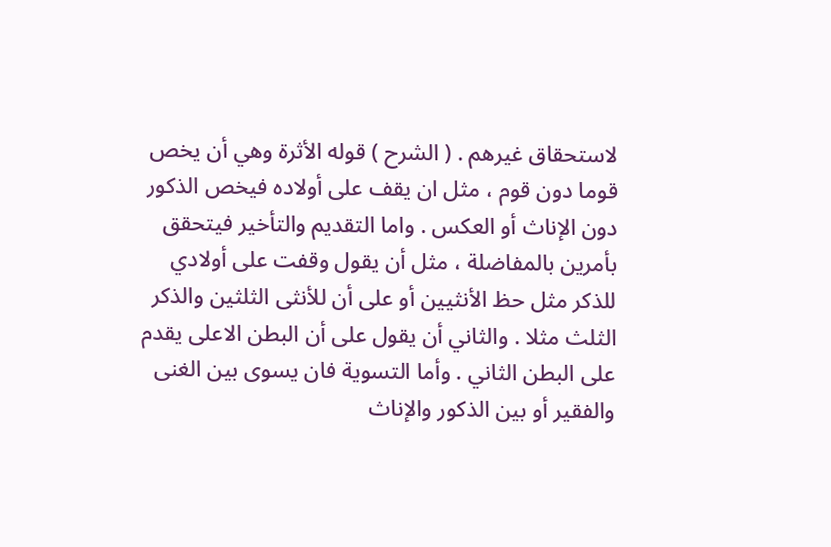لاستحقاق غيرهم . ( الشرح ) قوله الأثرة وهي أن يخص قوما دون قوم ، مثل ان يقف على أولاده فيخص الذكور دون الإناث أو العكس . واما التقديم والتأخير فيتحقق بأمرين بالمفاضلة ، مثل أن يقول وقفت على أولادي للذكر مثل حظ الأنثيين أو على أن للأنثى الثلثين والذكر الثلث مثلا . والثاني أن يقول على أن البطن الاعلى يقدم على البطن الثاني . وأما التسوية فان يسوى بين الغنى والفقير أو بين الذكور والإناث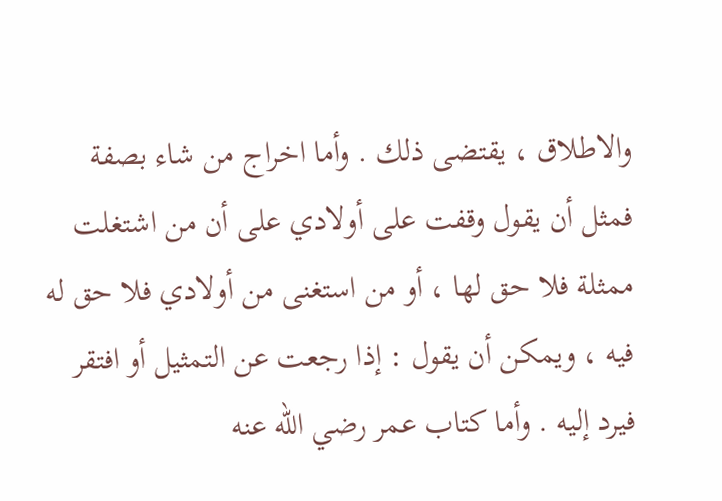والاطلاق ، يقتضى ذلك . وأما اخراج من شاء بصفة فمثل أن يقول وقفت على أولادي على أن من اشتغلت ممثلة فلا حق لها ، أو من استغنى من أولادي فلا حق له فيه ، ويمكن أن يقول : إذا رجعت عن التمثيل أو افتقر فيرد إليه . وأما كتاب عمر رضي الله عنه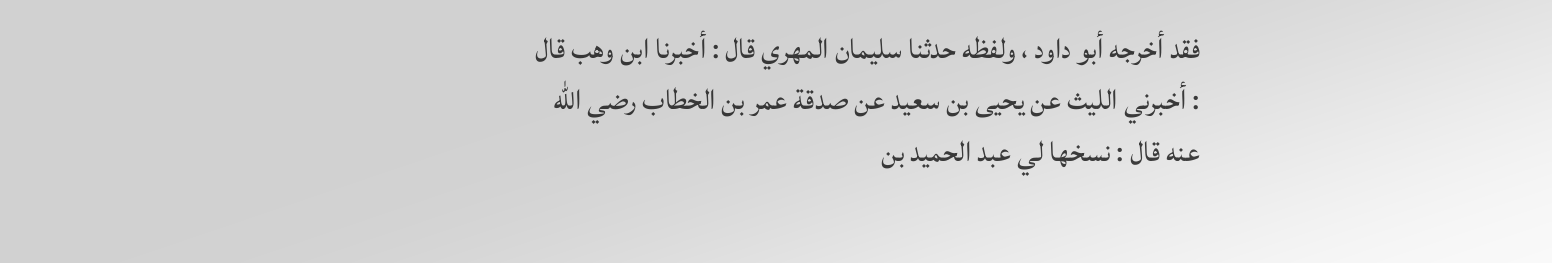فقد أخرجه أبو داود ، ولفظه حدثنا سليمان المهري قال : أخبرنا ابن وهب قال : أخبرني الليث عن يحيى بن سعيد عن صدقة عمر بن الخطاب رضي الله عنه قال : نسخها لي عبد الحميد بن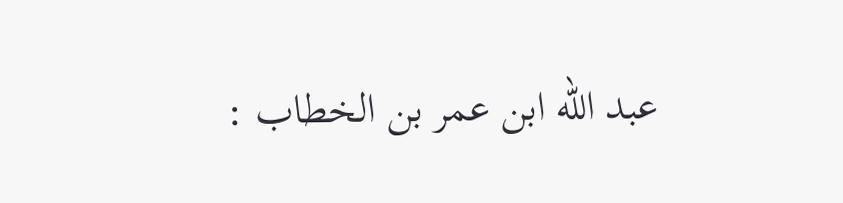عبد الله ابن عمر بن الخطاب :